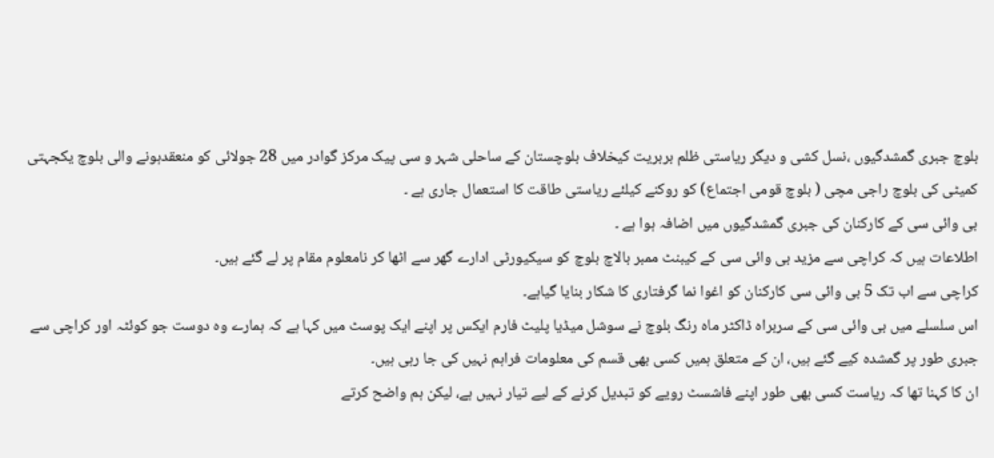بلوچ جبری گمشدگیوں ،نسل کشی و دیگر ریاستی ظلم بربریت کیخلاف بلوچستان کے ساحلی شہر و سی پیک مرکز گوادر میں 28 جولائی کو منعقدہونے والی بلوچ یکجہتی کمیٹی کی بلوچ راجی مچی ( بلوچ قومی اجتماع) کو روکنے کیلئے ریاستی طاقت کا استعمال جاری ہے ۔
بی وائی سی کے کارکنان کی جبری گمشدگیوں میں اضافہ ہوا ہے ۔
اطلاعات ہیں کہ کراچی سے مزید بی وائی سی کے کیبنٹ ممبر بالاچ بلوچ کو سیکیورٹی ادارے گھر سے اٹھا کر نامعلوم مقام پر لے گئے ہیں۔
کراچی سے اب تک 5 بی وائی سی کارکنان کو اغوا نما گرفتاری کا شکار بنایا گیاہے۔
اس سلسلے میں بی وائی سی کے سربراہ ڈاکٹر ماہ رنگ بلوچ نے سوشل میڈیا پلیٹ فارم ایکس پر اپنے ایک پوسٹ میں کہا ہے کہ ہمارے وہ دوست جو کوئٹہ اور کراچی سے جبری طور پر گمشدہ کیے گئے ہیں، ان کے متعلق ہمیں کسی بھی قسم کی معلومات فراہم نہیں کی جا رہی ہیں۔
ان کا کہنا تھا کہ ریاست کسی بھی طور اپنے فاشسٹ رویے کو تبدیل کرنے کے لیے تیار نہیں ہے، لیکن ہم واضح کرتے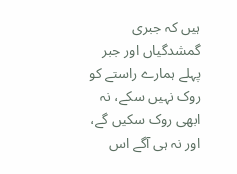ہیں کہ جبری گمشدگیاں اور جبر پہلے ہمارے راستے کو روک نہیں سکے، نہ ابھی روک سکیں گے، اور نہ ہی آگے اس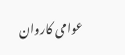عوامی کاروان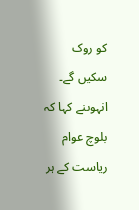کو روک سکیں گے۔
انہوںنے کہا کہ بلوچ عوام ریاست کے ہر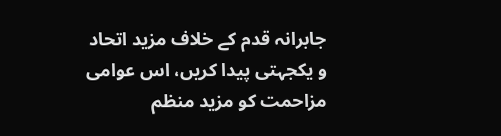جابرانہ قدم کے خلاف مزید اتحاد و یکجہتی پیدا کریں، اس عوامی مزاحمت کو مزید منظم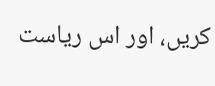کریں، اور اس ریاست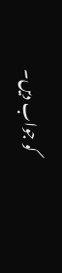کو جواب دیں۔